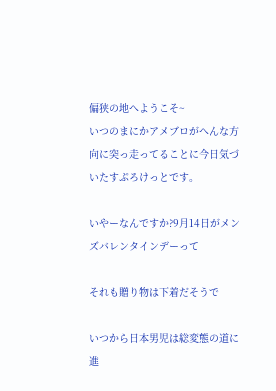偏狭の地へようこそ~
いつのまにかアメブロがへんな方向に突っ走ってることに今日気づいたすぷろけっとです。

いやーなんですか?9月14日がメンズバレンタインデーって

それも贈り物は下着だそうで

いつから日本男児は総変態の道に進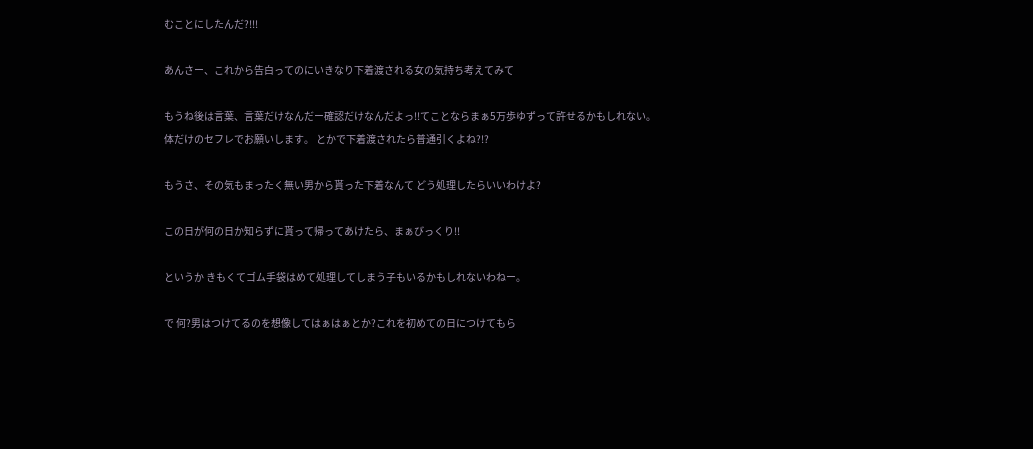むことにしたんだ?!!!

あんさー、これから告白ってのにいきなり下着渡される女の気持ち考えてみて

もうね後は言葉、言葉だけなんだー確認だけなんだよっ!!てことならまぁ5万歩ゆずって許せるかもしれない。
体だけのセフレでお願いします。 とかで下着渡されたら普通引くよね?!?

もうさ、その気もまったく無い男から貰った下着なんて どう処理したらいいわけよ?

この日が何の日か知らずに貰って帰ってあけたら、まぁびっくり!!

というか きもくてゴム手袋はめて処理してしまう子もいるかもしれないわねー。

で 何?男はつけてるのを想像してはぁはぁとか?これを初めての日につけてもら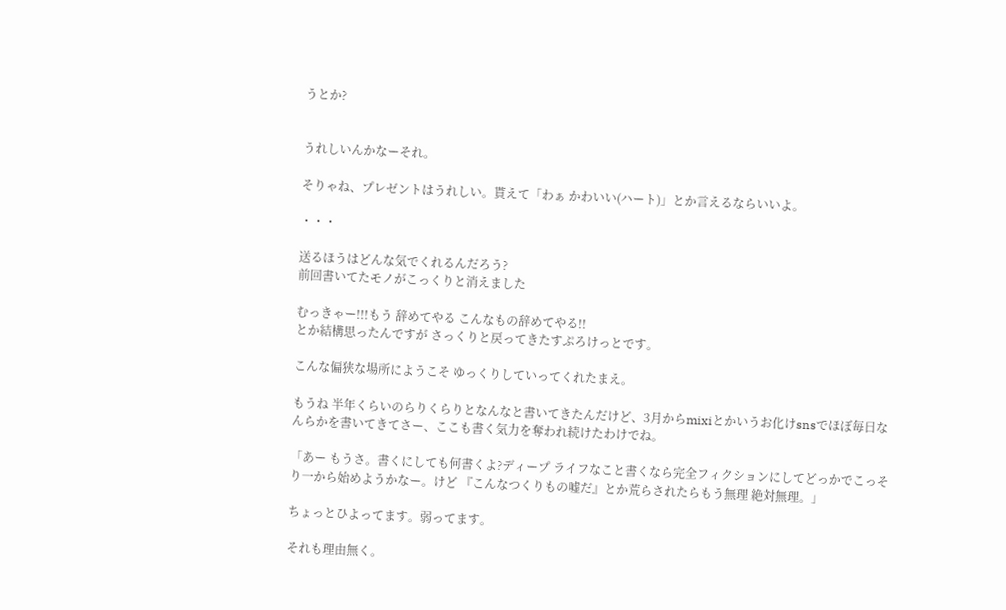うとか?


うれしいんかなーそれ。

そりゃね、プレゼントはうれしい。貰えて「わぁ かわいい(ハート)」とか言えるならいいよ。

・・・

送るほうはどんな気でくれるんだろう?
前回書いてたモノがこっくりと消えました

むっきゃー!!!もう 辞めてやる こんなもの辞めてやる!!
とか結構思ったんですが さっくりと戻ってきたすぷろけっとです。

こんな偏狭な場所にようこそ ゆっくりしていってくれたまえ。

もうね 半年くらいのらりくらりとなんなと書いてきたんだけど、3月からmixiとかいうお化けsnsでほぼ毎日なんらかを書いてきてさー、ここも書く気力を奪われ続けたわけでね。

「あー もうさ。書くにしても何書くよ?ディープ ライフなこと書くなら完全フィクションにしてどっかでこっそり一から始めようかなー。けど 『こんなつくりもの嘘だ』とか荒らされたらもう無理 絶対無理。」

ちょっとひよってます。弱ってます。

それも理由無く。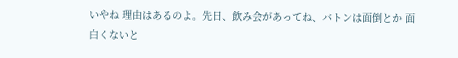いやね 理由はあるのよ。先日、飲み会があってね、バトンは面倒とか 面白くないと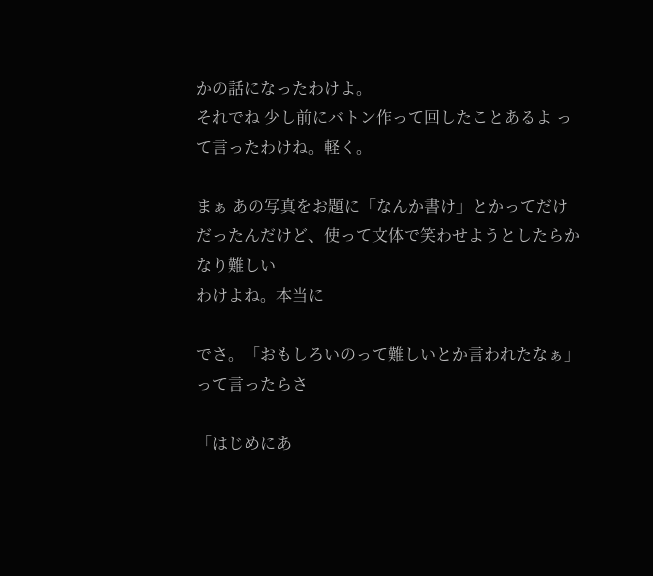かの話になったわけよ。
それでね 少し前にバトン作って回したことあるよ って言ったわけね。軽く。

まぁ あの写真をお題に「なんか書け」とかってだけだったんだけど、使って文体で笑わせようとしたらかなり難しい
わけよね。本当に

でさ。「おもしろいのって難しいとか言われたなぁ」って言ったらさ

「はじめにあ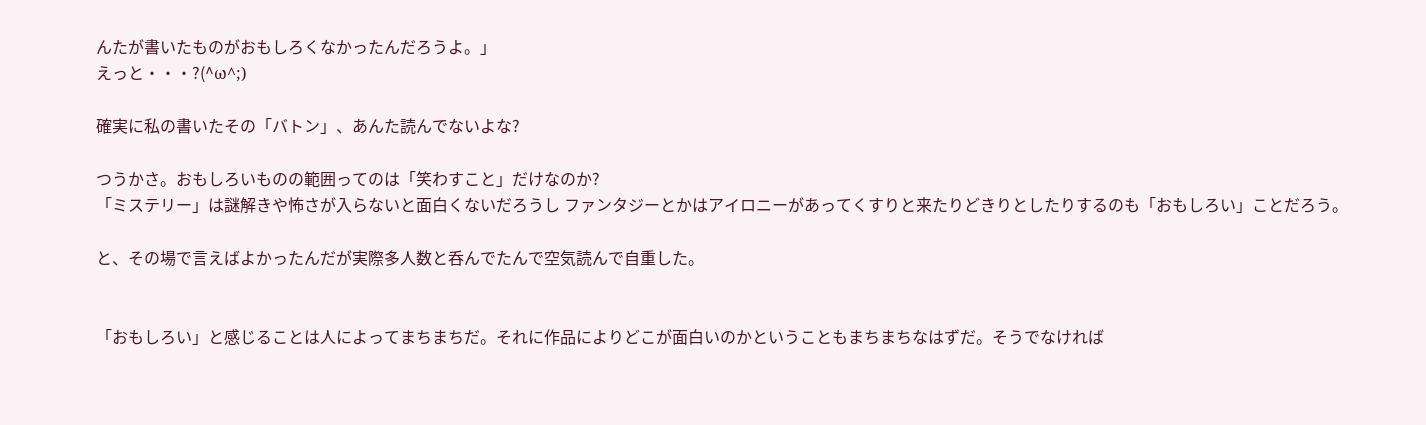んたが書いたものがおもしろくなかったんだろうよ。」
えっと・・・?(^ω^;)

確実に私の書いたその「バトン」、あんた読んでないよな?

つうかさ。おもしろいものの範囲ってのは「笑わすこと」だけなのか?
「ミステリー」は謎解きや怖さが入らないと面白くないだろうし ファンタジーとかはアイロニーがあってくすりと来たりどきりとしたりするのも「おもしろい」ことだろう。

と、その場で言えばよかったんだが実際多人数と呑んでたんで空気読んで自重した。


「おもしろい」と感じることは人によってまちまちだ。それに作品によりどこが面白いのかということもまちまちなはずだ。そうでなければ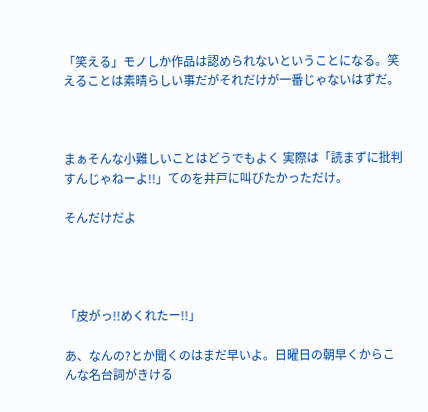「笑える」モノしか作品は認められないということになる。笑えることは素晴らしい事だがそれだけが一番じゃないはずだ。



まぁそんな小難しいことはどうでもよく 実際は「読まずに批判すんじゃねーよ!!」てのを井戸に叫びたかっただけ。

そんだけだよ




「皮がっ!!めくれたー!!」

あ、なんの?とか聞くのはまだ早いよ。日曜日の朝早くからこんな名台詞がきける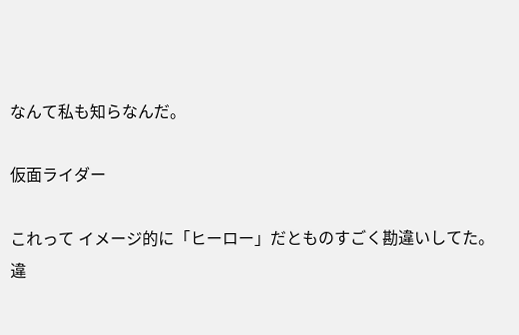なんて私も知らなんだ。

仮面ライダー

これって イメージ的に「ヒーロー」だとものすごく勘違いしてた。
違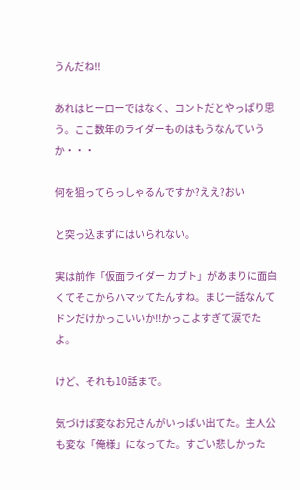うんだね!!

あれはヒーローではなく、コントだとやっぱり思う。ここ数年のライダーものはもうなんていうか・・・

何を狙ってらっしゃるんですか?ええ?おい

と突っ込まずにはいられない。

実は前作「仮面ライダー カブト」があまりに面白くてそこからハマッてたんすね。まじ一話なんてドンだけかっこいいか!!かっこよすぎて涙でたよ。

けど、それも10話まで。

気づけば変なお兄さんがいっぱい出てた。主人公も変な「俺様」になってた。すごい悲しかった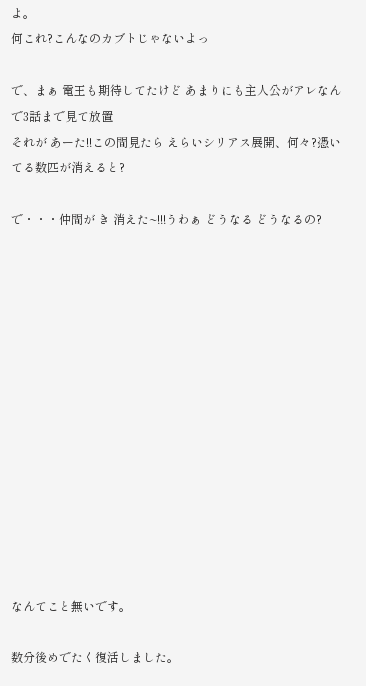よ。
何これ?こんなのカブトじゃないよっ

で、まぁ 電王も期待してたけど あまりにも主人公がアレなんで3話まで見て放置
それが あーた!!この間見たら えらいシリアス展開、何々?憑いてる数匹が消えると?

で・・・仲間が き 消えた~!!!うわぁ どうなる どうなるの?














なんてこと無いです。

数分後めでたく復活しました。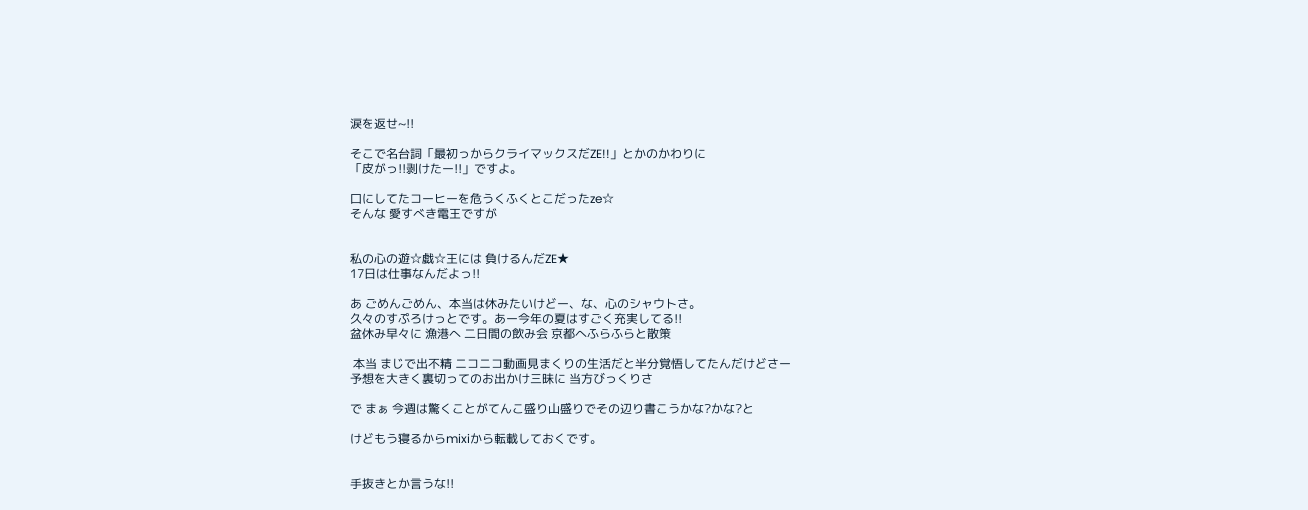涙を返せ~!!

そこで名台詞「最初っからクライマックスだZE!!」とかのかわりに
「皮がっ!!剥けたー!!」ですよ。

口にしてたコーヒーを危うくふくとこだったze☆
そんな 愛すべき電王ですが


私の心の遊☆戯☆王には 負けるんだZE★
17日は仕事なんだよっ!!

あ ごめんごめん、本当は休みたいけどー、な、心のシャウトさ。
久々のすぷろけっとです。あー今年の夏はすごく充実してる!!
盆休み早々に 漁港へ 二日間の飲み会 京都へふらふらと散策

 本当 まじで出不精 ニコニコ動画見まくりの生活だと半分覚悟してたんだけどさー
予想を大きく裏切ってのお出かけ三昧に 当方びっくりさ

で まぁ 今週は驚くことがてんこ盛り山盛りでその辺り書こうかな?かな?と

けどもう寝るからmixiから転載しておくです。


手抜きとか言うな!!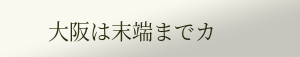大阪は末端までカ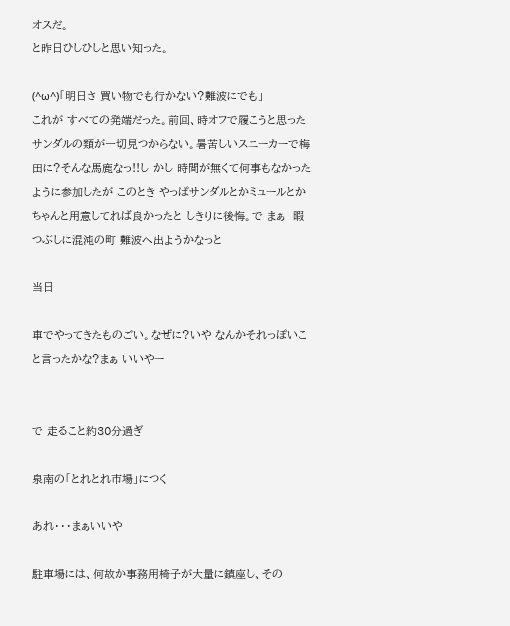オスだ。
と昨日ひしひしと思い知った。

(^ω^)「明日さ 買い物でも行かない?難波にでも」
これが すべての発端だった。前回、時オフで履こうと思ったサンダルの類が一切見つからない。暑苦しいスニーカーで梅田に?そんな馬鹿なっ!!し かし 時間が無くて何事もなかったように参加したが このとき やっぱサンダルとかミュールとかちゃんと用意してれば良かったと しきりに後悔。で まぁ  暇つぶしに混沌の町 難波へ出ようかなっと

当日

車でやってきたものごい。なぜに?いや なんかそれっぽいこと言ったかな?まぁ いいやー


で 走ること約30分過ぎ

泉南の「とれとれ市場」につく

あれ・・・まぁいいや

駐車場には、何故か事務用椅子が大量に鎮座し、その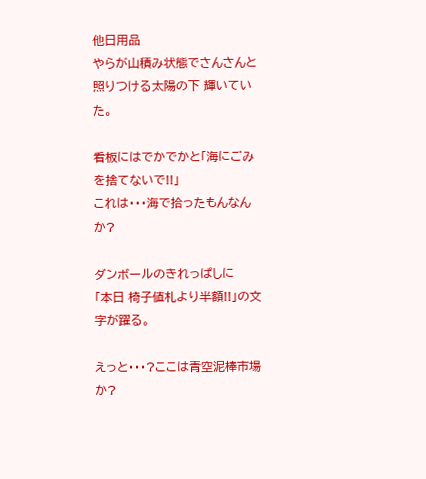他日用品
やらが山積み状態でさんさんと照りつける太陽の下 輝いていた。

看板にはでかでかと「海にごみを捨てないで!!」
これは・・・海で拾ったもんなんか?

ダンボールのきれっぱしに
「本日 椅子値札より半額!!」の文字が躍る。

えっと・・・?ここは青空泥棒市場か?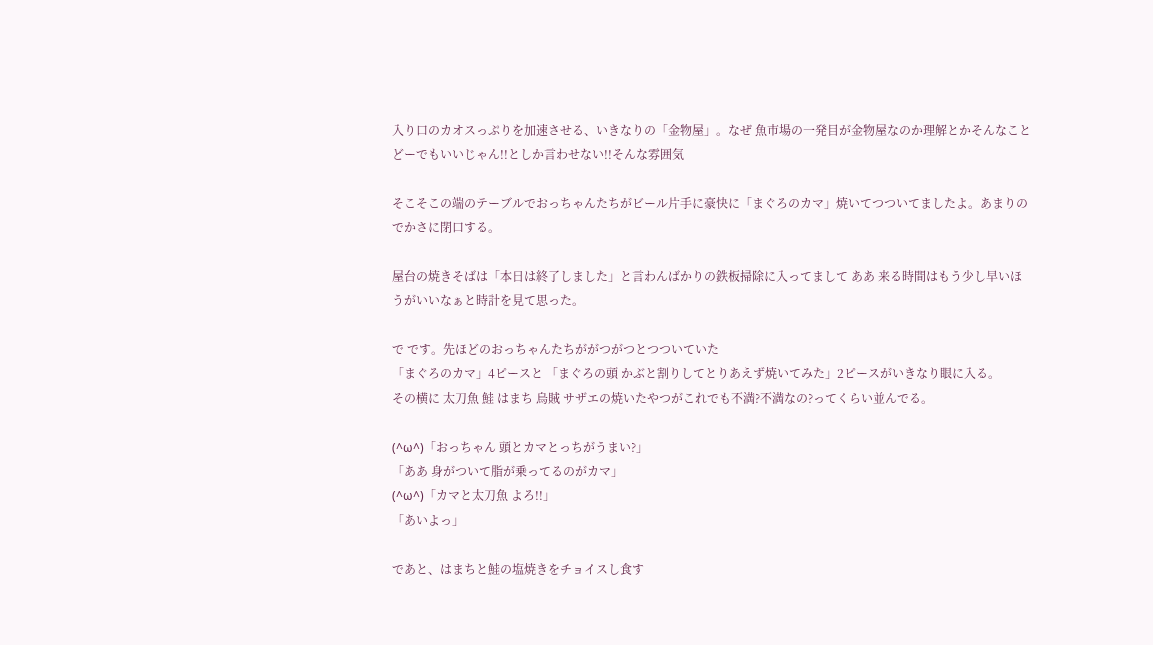入り口のカオスっぷりを加速させる、いきなりの「金物屋」。なぜ 魚市場の一発目が金物屋なのか理解とかそんなことどーでもいいじゃん!!としか言わせない!!そんな雰囲気

そこそこの端のテーブルでおっちゃんたちがビール片手に豪快に「まぐろのカマ」焼いてつついてましたよ。あまりのでかさに閉口する。

屋台の焼きそばは「本日は終了しました」と言わんばかりの鉄板掃除に入ってまして ああ 来る時間はもう少し早いほうがいいなぁと時計を見て思った。

で です。先ほどのおっちゃんたちががつがつとつついていた
「まぐろのカマ」4ピースと 「まぐろの頭 かぶと割りしてとりあえず焼いてみた」2ピースがいきなり眼に入る。
その横に 太刀魚 鮭 はまち 烏賊 サザエの焼いたやつがこれでも不満?不満なの?ってくらい並んでる。

(^ω^)「おっちゃん 頭とカマとっちがうまい?」
「ああ 身がついて脂が乗ってるのがカマ」
(^ω^)「カマと太刀魚 よろ!!」
「あいよっ」

であと、はまちと鮭の塩焼きをチョイスし食す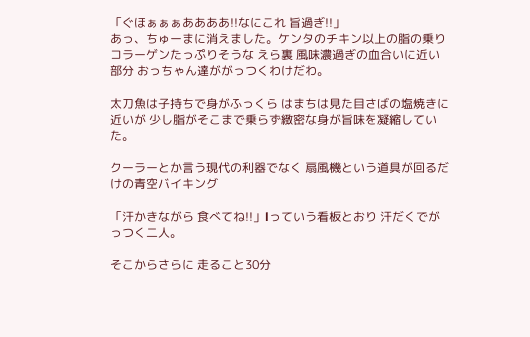「ぐほぁぁぁああああ!!なにこれ 旨過ぎ!!」
あっ、ちゅーまに消えました。ケンタのチキン以上の脂の乗り
コラーゲンたっぷりそうな えら裏 風味濃過ぎの血合いに近い部分 おっちゃん達ががっつくわけだわ。

太刀魚は子持ちで身がふっくら はまちは見た目さばの塩焼きに近いが 少し脂がそこまで乗らず緻密な身が旨味を凝縮していた。

クーラーとか言う現代の利器でなく 扇風機という道具が回るだけの青空バイキング

「汗かきながら 食べてね!!」lっていう看板とおり 汗だくでがっつく二人。

そこからさらに 走ること30分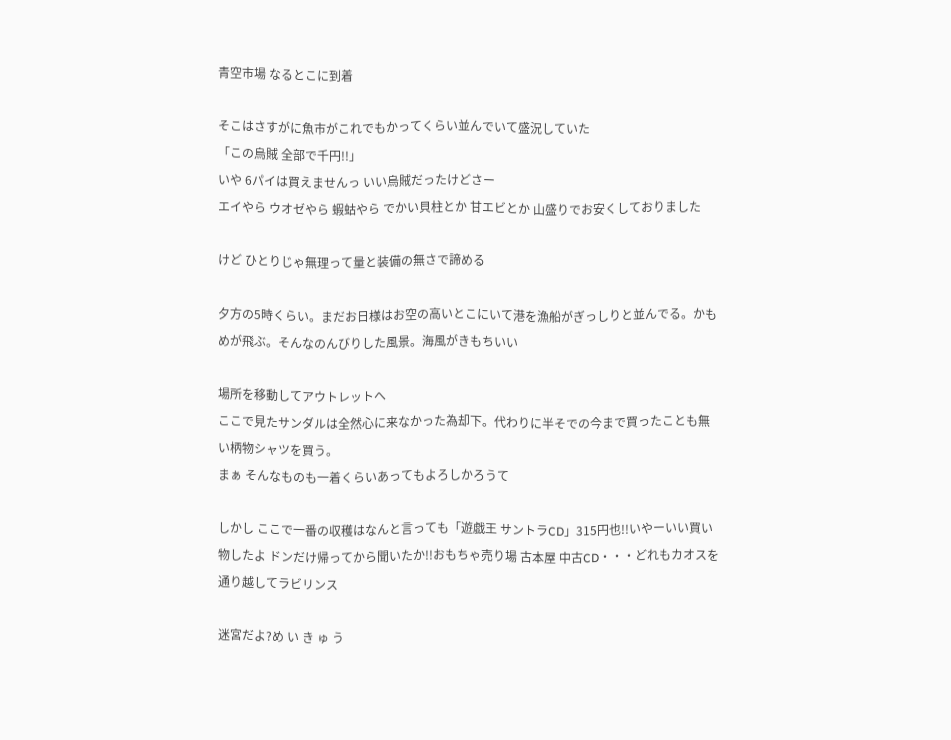青空市場 なるとこに到着

そこはさすがに魚市がこれでもかってくらい並んでいて盛況していた
「この烏賊 全部で千円!!」
いや 6パイは買えませんっ いい烏賊だったけどさー
エイやら ウオゼやら 蝦蛄やら でかい貝柱とか 甘エビとか 山盛りでお安くしておりました

けど ひとりじゃ無理って量と装備の無さで諦める

夕方の5時くらい。まだお日様はお空の高いとこにいて港を漁船がぎっしりと並んでる。かもめが飛ぶ。そんなのんびりした風景。海風がきもちいい

場所を移動してアウトレットへ
ここで見たサンダルは全然心に来なかった為却下。代わりに半そでの今まで買ったことも無い柄物シャツを買う。
まぁ そんなものも一着くらいあってもよろしかろうて

しかし ここで一番の収穫はなんと言っても「遊戯王 サントラCD」315円也!!いやーいい買い物したよ ドンだけ帰ってから聞いたか!!おもちゃ売り場 古本屋 中古CD・・・どれもカオスを通り越してラビリンス

迷宮だよ?め い き ゅ う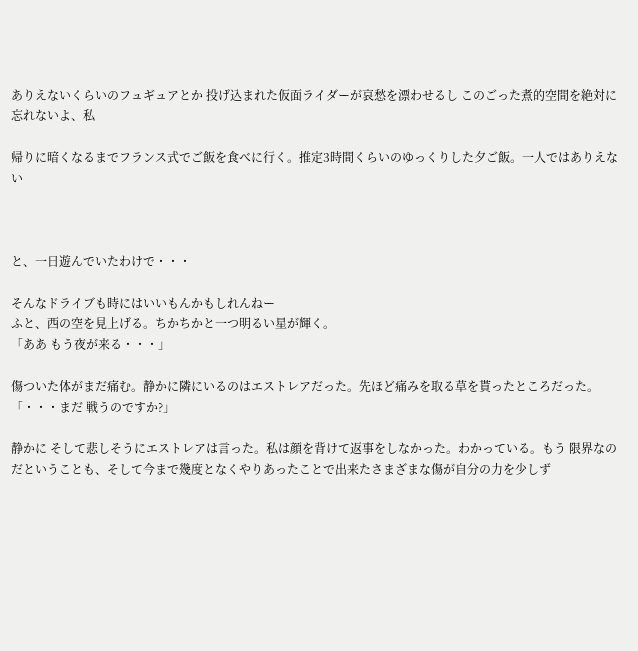ありえないくらいのフュギュアとか 投げ込まれた仮面ライダーが哀愁を漂わせるし このごった煮的空間を絶対に忘れないよ、私

帰りに暗くなるまでフランス式でご飯を食べに行く。推定3時間くらいのゆっくりした夕ご飯。一人ではありえない



と、一日遊んでいたわけで・・・

そんなドライブも時にはいいもんかもしれんねー
ふと、西の空を見上げる。ちかちかと一つ明るい星が輝く。
「ああ もう夜が来る・・・」

傷ついた体がまだ痛む。静かに隣にいるのはエストレアだった。先ほど痛みを取る草を貰ったところだった。
「・・・まだ 戦うのですか?」

静かに そして悲しそうにエストレアは言った。私は顔を背けて返事をしなかった。わかっている。もう 限界なのだということも、そして今まで幾度となくやりあったことで出来たさまざまな傷が自分の力を少しず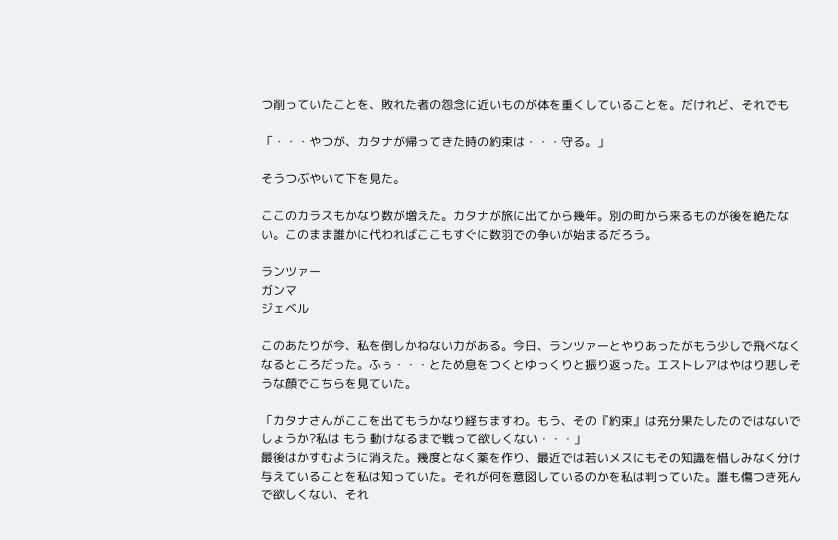つ削っていたことを、敗れた者の怨念に近いものが体を重くしていることを。だけれど、それでも

「・・・やつが、カタナが帰ってきた時の約束は・・・守る。」

そうつぶやいて下を見た。

ここのカラスもかなり数が増えた。カタナが旅に出てから幾年。別の町から来るものが後を絶たない。このまま誰かに代わればここもすぐに数羽での争いが始まるだろう。

ランツァー
ガンマ
ジェベル

このあたりが今、私を倒しかねない力がある。今日、ランツァーとやりあったがもう少しで飛べなくなるところだった。ふぅ・・・とため息をつくとゆっくりと振り返った。エストレアはやはり悲しそうな顔でこちらを見ていた。

「カタナさんがここを出てもうかなり経ちますわ。もう、その『約束』は充分果たしたのではないでしょうか?私は もう 動けなるまで戦って欲しくない・・・」
最後はかすむように消えた。幾度となく薬を作り、最近では若いメスにもその知識を惜しみなく分け与えていることを私は知っていた。それが何を意図しているのかを私は判っていた。誰も傷つき死んで欲しくない、それ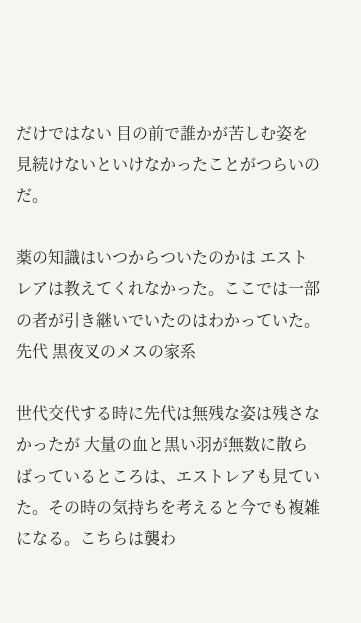だけではない 目の前で誰かが苦しむ姿を見続けないといけなかったことがつらいのだ。

薬の知識はいつからついたのかは エストレアは教えてくれなかった。ここでは一部の者が引き継いでいたのはわかっていた。先代 黒夜叉のメスの家系

世代交代する時に先代は無残な姿は残さなかったが 大量の血と黒い羽が無数に散らばっているところは、エストレアも見ていた。その時の気持ちを考えると今でも複雑になる。こちらは襲わ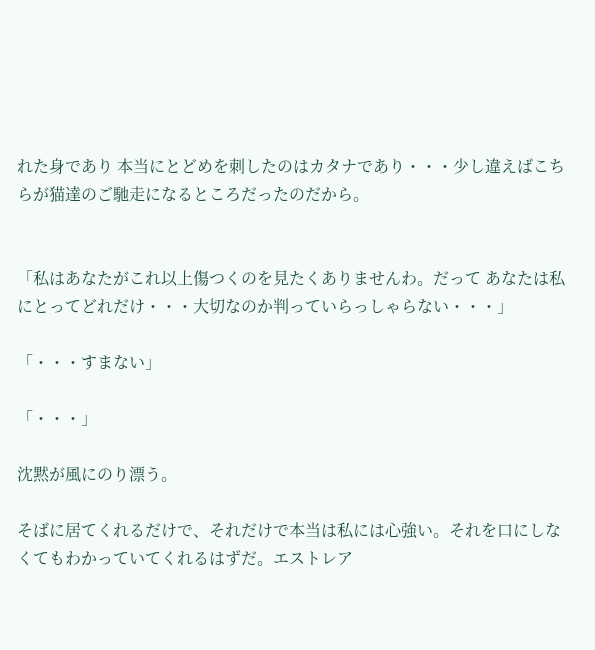れた身であり 本当にとどめを刺したのはカタナであり・・・少し違えばこちらが猫達のご馳走になるところだったのだから。


「私はあなたがこれ以上傷つくのを見たくありませんわ。だって あなたは私にとってどれだけ・・・大切なのか判っていらっしゃらない・・・」

「・・・すまない」

「・・・」

沈黙が風にのり漂う。

そばに居てくれるだけで、それだけで本当は私には心強い。それを口にしなくてもわかっていてくれるはずだ。エストレア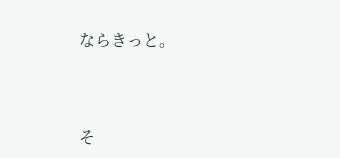ならきっと。




そ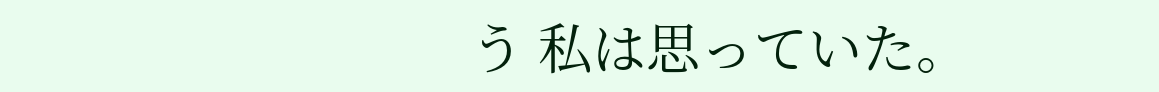う 私は思っていた。